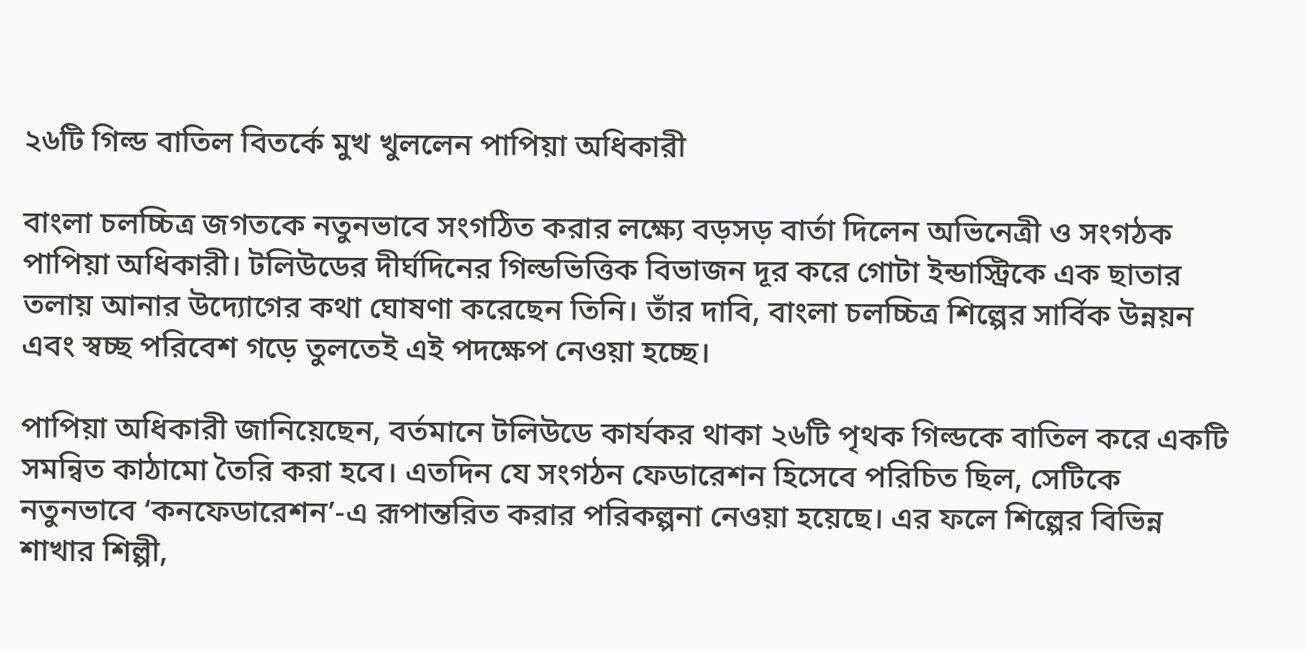২৬টি গিল্ড বাতিল বিতর্কে মুখ খুললেন পাপিয়া অধিকারী

বাংলা চলচ্চিত্র জগতকে নতুনভাবে সংগঠিত করার লক্ষ্যে বড়সড় বার্তা দিলেন অভিনেত্রী ও সংগঠক পাপিয়া অধিকারী। টলিউডের দীর্ঘদিনের গিল্ডভিত্তিক বিভাজন দূর করে গোটা ইন্ডাস্ট্রিকে এক ছাতার তলায় আনার উদ্যোগের কথা ঘোষণা করেছেন তিনি। তাঁর দাবি, বাংলা চলচ্চিত্র শিল্পের সার্বিক উন্নয়ন এবং স্বচ্ছ পরিবেশ গড়ে তুলতেই এই পদক্ষেপ নেওয়া হচ্ছে।

পাপিয়া অধিকারী জানিয়েছেন, বর্তমানে টলিউডে কার্যকর থাকা ২৬টি পৃথক গিল্ডকে বাতিল করে একটি সমন্বিত কাঠামো তৈরি করা হবে। এতদিন যে সংগঠন ফেডারেশন হিসেবে পরিচিত ছিল, সেটিকে নতুনভাবে ‘কনফেডারেশন’-এ রূপান্তরিত করার পরিকল্পনা নেওয়া হয়েছে। এর ফলে শিল্পের বিভিন্ন শাখার শিল্পী,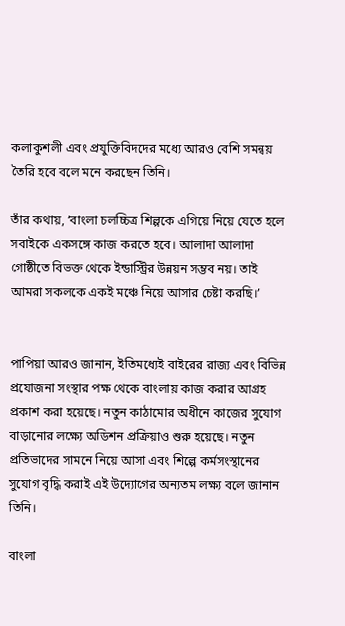কলাকুশলী এবং প্রযুক্তিবিদদের মধ্যে আরও বেশি সমন্বয় তৈরি হবে বলে মনে করছেন তিনি।

তাঁর কথায়, ‘বাংলা চলচ্চিত্র শিল্পকে এগিয়ে নিয়ে যেতে হলে সবাইকে একসঙ্গে কাজ করতে হবে। আলাদা আলাদা গোষ্ঠীতে বিভক্ত থেকে ইন্ডাস্ট্রির উন্নয়ন সম্ভব নয়। তাই আমরা সকলকে একই মঞ্চে নিয়ে আসার চেষ্টা করছি।’


পাপিয়া আরও জানান, ইতিমধ্যেই বাইরের রাজ্য এবং বিভিন্ন প্রযোজনা সংস্থার পক্ষ থেকে বাংলায় কাজ করার আগ্রহ প্রকাশ করা হয়েছে। নতুন কাঠামোর অধীনে কাজের সুযোগ বাড়ানোর লক্ষ্যে অডিশন প্রক্রিয়াও শুরু হয়েছে। নতুন প্রতিভাদের সামনে নিয়ে আসা এবং শিল্পে কর্মসংস্থানের সুযোগ বৃদ্ধি করাই এই উদ্যোগের অন্যতম লক্ষ্য বলে জানান তিনি।

বাংলা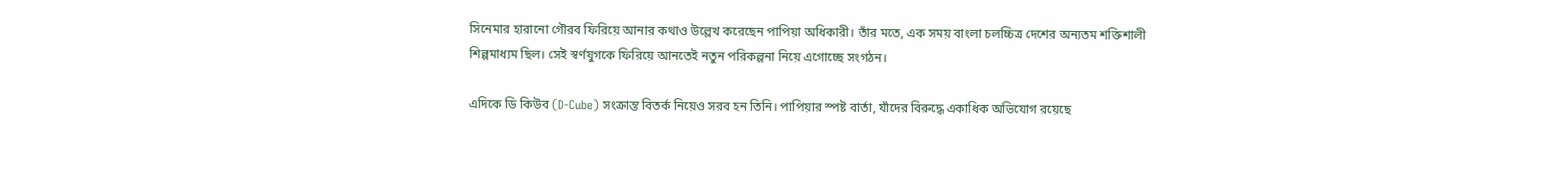সিনেমার হারানো গৌরব ফিরিয়ে আনার কথাও উল্লেখ করেছেন পাপিয়া অধিকারী। তাঁর মতে, এক সময় বাংলা চলচ্চিত্র দেশের অন্যতম শক্তিশালী শিল্পমাধ্যম ছিল। সেই স্বর্ণযুগকে ফিরিয়ে আনতেই নতুন পরিকল্পনা নিয়ে এগোচ্ছে সংগঠন।

এদিকে ডি কিউব (D-Cube) সংক্রান্ত বিতর্ক নিয়েও সরব হন তিনি। পাপিয়ার স্পষ্ট বার্তা, যাঁদের বিরুদ্ধে একাধিক অভিযোগ রয়েছে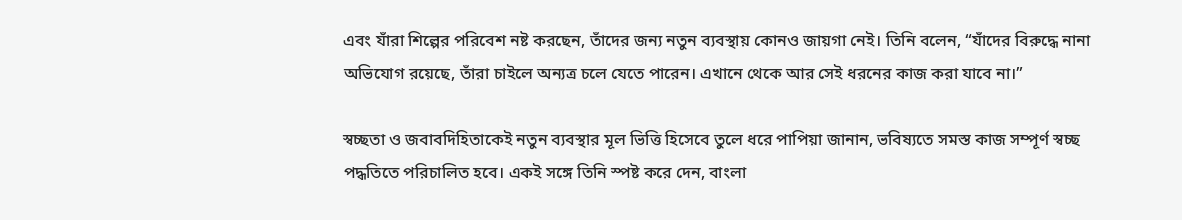এবং যাঁরা শিল্পের পরিবেশ নষ্ট করছেন, তাঁদের জন্য নতুন ব্যবস্থায় কোনও জায়গা নেই। তিনি বলেন, “যাঁদের বিরুদ্ধে নানা অভিযোগ রয়েছে, তাঁরা চাইলে অন্যত্র চলে যেতে পারেন। এখানে থেকে আর সেই ধরনের কাজ করা যাবে না।”

স্বচ্ছতা ও জবাবদিহিতাকেই নতুন ব্যবস্থার মূল ভিত্তি হিসেবে তুলে ধরে পাপিয়া জানান, ভবিষ্যতে সমস্ত কাজ সম্পূর্ণ স্বচ্ছ পদ্ধতিতে পরিচালিত হবে। একই সঙ্গে তিনি স্পষ্ট করে দেন, বাংলা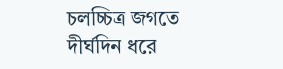চলচ্চিত্র জগতে দীর্ঘদিন ধরে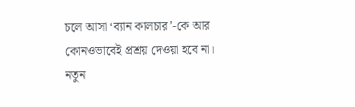চলে আসা ‘ব্যান কালচার’-কে আর কোনওভাবেই প্রশ্রয় দেওয়া হবে না। নতুন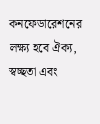কনফেডারেশনের লক্ষ্য হবে ঐক্য, স্বচ্ছতা এবং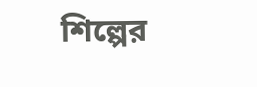শিল্পের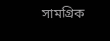সামগ্রিক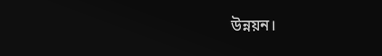উন্নয়ন।